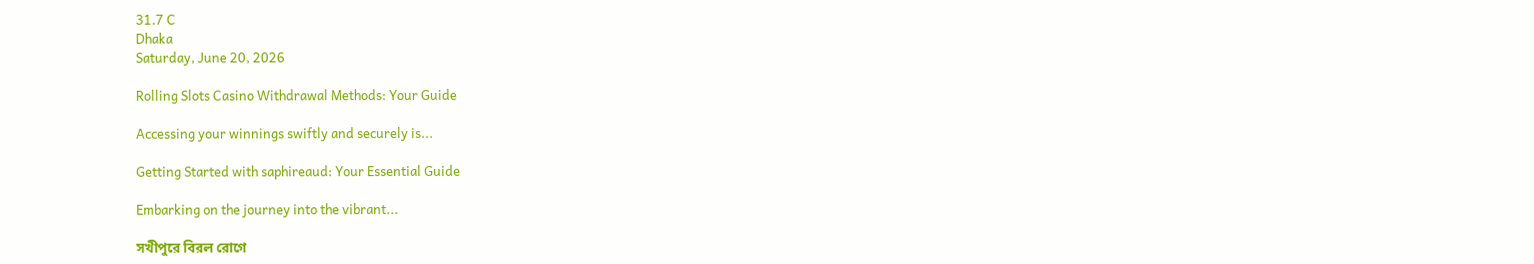31.7 C
Dhaka
Saturday, June 20, 2026

Rolling Slots Casino Withdrawal Methods: Your Guide

Accessing your winnings swiftly and securely is...

Getting Started with saphireaud: Your Essential Guide

Embarking on the journey into the vibrant...

সখীপুরে বিরল রোগে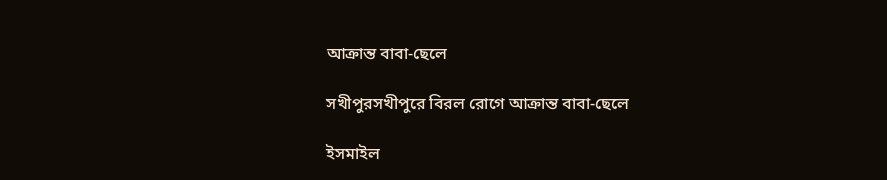আক্রান্ত বাবা-ছেলে

সখীপুরসখীপুরে বিরল রোগে আক্রান্ত বাবা-ছেলে

ইসমাইল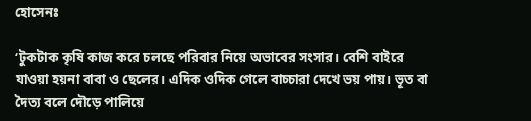হোসেনঃ

‘টুকটাক কৃষি কাজ করে চলছে পরিবার নিয়ে অভাবের সংসার। বেশি বাইরে যাওয়া হয়না বাবা ও ছেলের। এদিক ওদিক গেলে বাচ্চারা দেখে ভয় পায়। ভূত বা দৈত্য বলে দৌড়ে পালিয়ে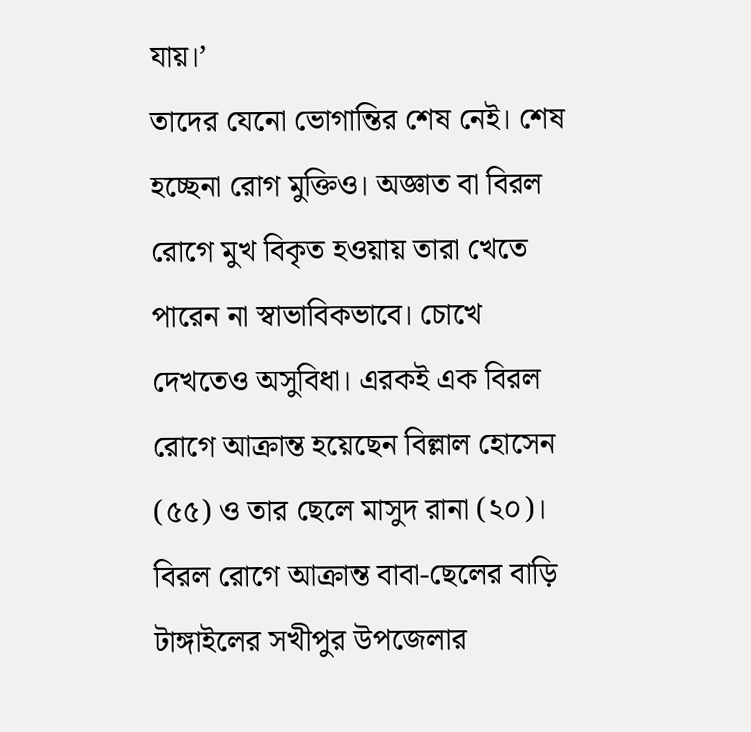যায়।’
তাদের যেনো ভোগান্তির শেষ নেই। শেষ হচ্ছেনা রোগ মুক্তিও। অজ্ঞাত বা বিরল রোগে মুখ বিকৃত হওয়ায় তারা খেতে পারেন না স্বাভাবিকভাবে। চোখে দেখতেও অসুবিধা। এরকই এক বিরল রোগে আক্রান্ত হয়েছেন বিল্লাল হোসেন (৫৫) ও তার ছেলে মাসুদ রানা (২০)। বিরল রোগে আক্রান্ত বাবা-ছেলের বাড়ি টাঙ্গাইলের সখীপুর উপজেলার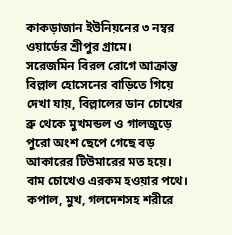কাকড়াজান ইউনিয়নের ৩ নম্বর ওয়ার্ডের শ্রীপুর গ্রামে।
সরেজমিন বিরল রোগে আক্রান্ত বিল্লাল হোসেনের বাড়িতে গিয়ে দেখা যায়, বিল্লালের ডান চোখের ব্রু থেকে মুখমন্ডল ও গালজুড়ে পুরো অংশ ছেপে গেছে বড় আকারের টিউমারের মত হয়ে। বাম চোখেও এরকম হওয়ার পথে। কপাল, মুখ, গলদেশসহ শরীরে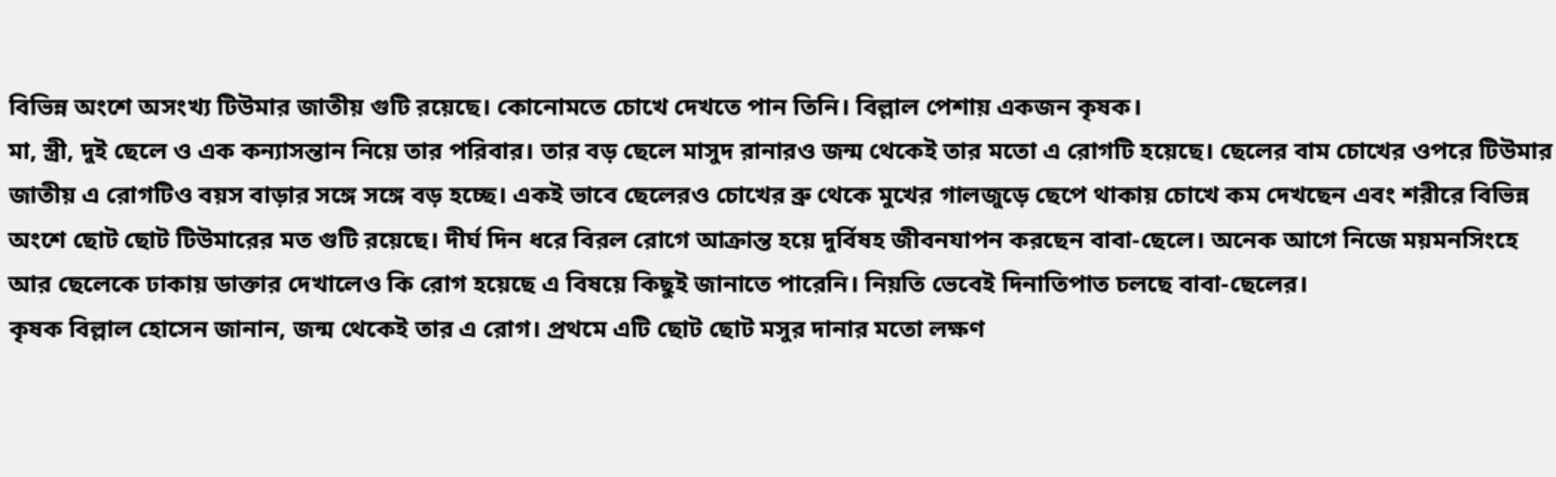বিভিন্ন অংশে অসংখ্য টিউমার জাতীয় গুটি রয়েছে। কোনোমতে চোখে দেখতে পান তিনি। বিল্লাল পেশায় একজন কৃষক।
মা, স্ত্রী, দুই ছেলে ও এক কন্যাসন্তান নিয়ে তার পরিবার। তার বড় ছেলে মাসুদ রানারও জন্ম থেকেই তার মতো এ রোগটি হয়েছে। ছেলের বাম চোখের ওপরে টিউমার জাতীয় এ রোগটিও বয়স বাড়ার সঙ্গে সঙ্গে বড় হচ্ছে। একই ভাবে ছেলেরও চোখের ব্রু থেকে মুখের গালজুড়ে ছেপে থাকায় চোখে কম দেখছেন এবং শরীরে বিভিন্ন অংশে ছোট ছোট টিউমারের মত গুটি রয়েছে। দীর্ঘ দিন ধরে বিরল রোগে আক্রান্ত হয়ে দুর্বিষহ জীবনযাপন করছেন বাবা-ছেলে। অনেক আগে নিজে ময়মনসিংহে আর ছেলেকে ঢাকায় ডাক্তার দেখালেও কি রোগ হয়েছে এ বিষয়ে কিছুই জানাতে পারেনি। নিয়তি ভেবেই দিনাতিপাত চলছে বাবা-ছেলের।
কৃষক বিল্লাল হোসেন জানান, জন্ম থেকেই তার এ রোগ। প্রথমে এটি ছোট ছোট মসুর দানার মতো লক্ষণ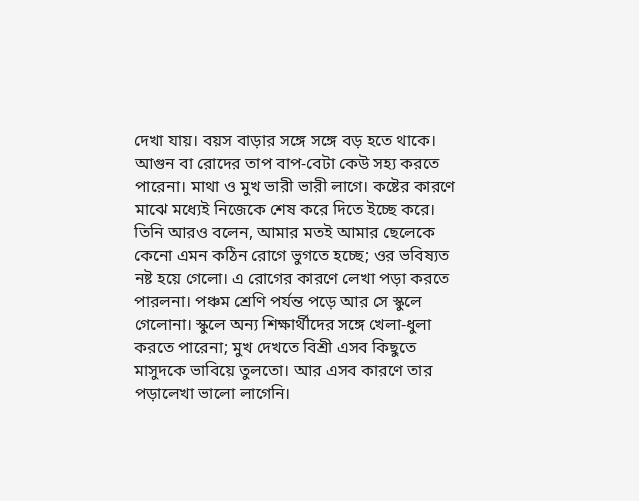দেখা যায়। বয়স বাড়ার সঙ্গে সঙ্গে বড় হতে থাকে। আগুন বা রোদের তাপ বাপ-বেটা কেউ সহ্য করতে পারেনা। মাথা ও মুখ ভারী ভারী লাগে। কষ্টের কারণে মাঝে মধ্যেই নিজেকে শেষ করে দিতে ইচ্ছে করে।
তিনি আরও বলেন, আমার মতই আমার ছেলেকে কেনো এমন কঠিন রোগে ভুগতে হচ্ছে; ওর ভবিষ্যত নষ্ট হয়ে গেলো। এ রোগের কারণে লেখা পড়া করতে পারলনা। পঞ্চম শ্রেণি পর্যন্ত পড়ে আর সে স্কুলে গেলোনা। স্কুলে অন্য শিক্ষার্থীদের সঙ্গে খেলা-ধুলা করতে পারেনা; মুখ দেখতে বিশ্রী এসব কিছুতে মাসুদকে ভাবিয়ে তুলতো। আর এসব কারণে তার পড়ালেখা ভালো লাগেনি।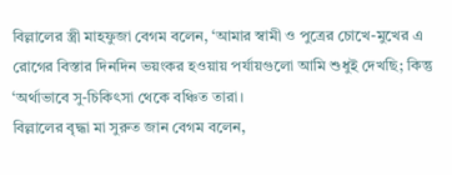বিল্লালের স্ত্রী মাহফুজা বেগম বলেন, ‘আমার স্বামী ও পুত্রের চোখে-মুখের এ রোগের বিস্তার দিনদিন ভয়ংকর হওয়ায় পর্যায়গুলো আমি শুধুই দেখছি; কিন্তু ‘অর্থাভাবে সু-চিকিৎসা থেকে বঞ্চিত তারা।
বিল্লালের বৃদ্ধা মা সুরুত জান বেগম বলেন,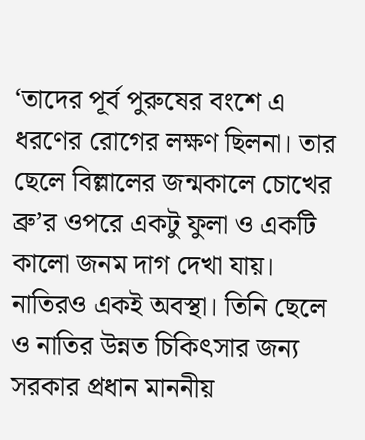‘তাদের পূর্ব পুরুষের বংশে এ ধরণের রোগের লক্ষণ ছিলনা। তার ছেলে বিল্লালের জন্মকালে চোখের ব্রু’র ওপরে একটু ফুলা ও একটি কালো জনম দাগ দেখা যায়। নাতিরও একই অবস্থা। তিনি ছেলে ও নাতির উন্নত চিকিৎসার জন্য সরকার প্রধান মাননীয়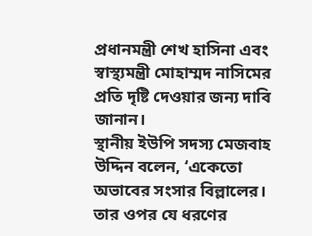প্রধানমন্ত্রী শেখ হাসিনা এবং স্বাস্থ্যমন্ত্রী মোহাম্মদ নাসিমের প্রতি দৃষ্টি দেওয়ার জন্য দাবি জানান।
স্থানীয় ইউপি সদস্য মেজবাহ উদ্দিন বলেন, ‘একেতো অভাবের সংসার বিল্লালের। তার ওপর যে ধরণের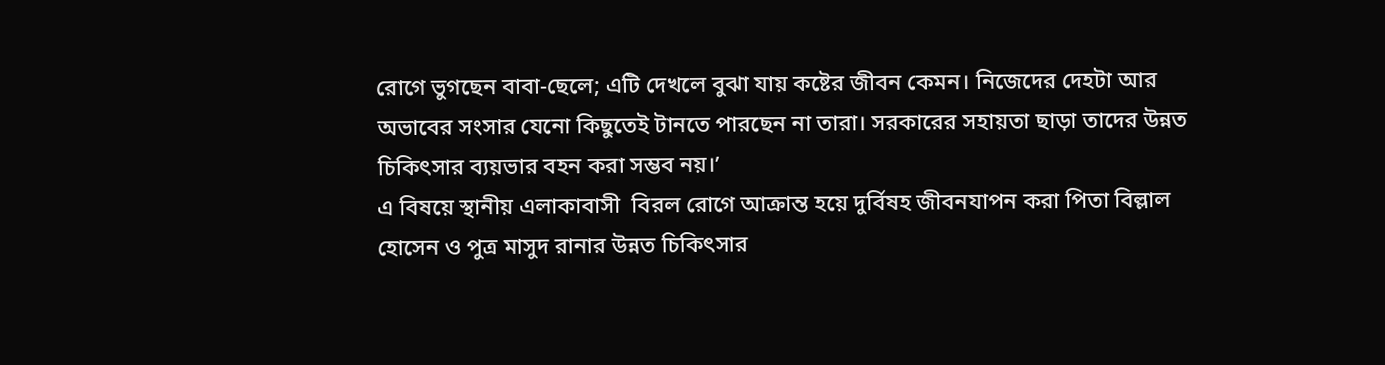রোগে ভুগছেন বাবা-ছেলে; এটি দেখলে বুঝা যায় কষ্টের জীবন কেমন। নিজেদের দেহটা আর অভাবের সংসার যেনো কিছুতেই টানতে পারছেন না তারা। সরকারের সহায়তা ছাড়া তাদের উন্নত চিকিৎসার ব্যয়ভার বহন করা সম্ভব নয়।’
এ বিষয়ে স্থানীয় এলাকাবাসী  বিরল রোগে আক্রান্ত হয়ে দুর্বিষহ জীবনযাপন করা পিতা বিল্লাল হোসেন ও পুত্র মাসুদ রানার উন্নত চিকিৎসার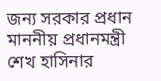জন্য সরকার প্রধান মাননীয় প্রধানমন্ত্রী শেখ হাসিনার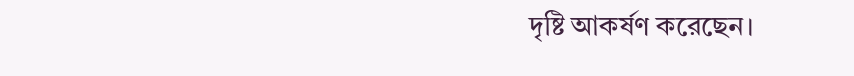দৃষ্টি আকর্ষণ করেছেন।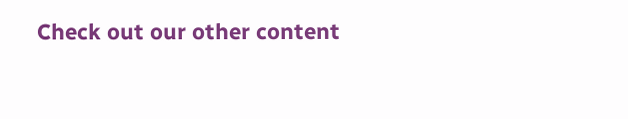Check out our other content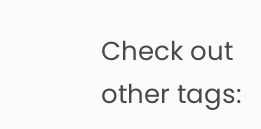Check out other tags: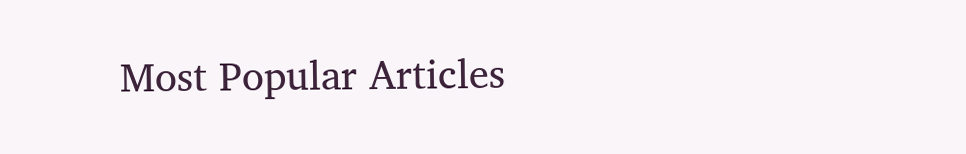Most Popular Articles